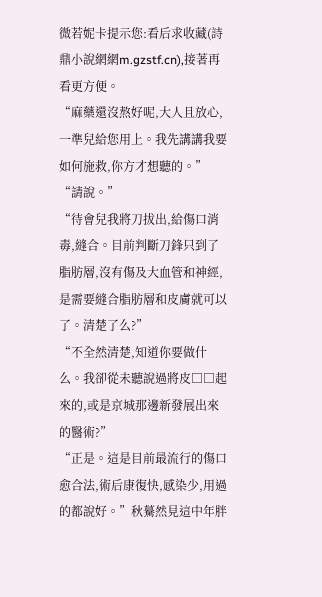微若妮卡提示您:看后求收藏(詩鼎小說網網m.gzstf.cn),接著再看更方便。
“麻藥還沒熬好呢,大人且放心,一準兒給您用上。我先講講我要如何施救,你方才想聽的。”
“請說。”
“待會兒我將刀拔出,給傷口消毒,縫合。目前判斷刀鋒只到了脂肪層,沒有傷及大血管和神經,是需要縫合脂肪層和皮膚就可以了。清楚了么?”
“不全然清楚,知道你要做什么。我卻從未聽說過將皮□□起來的,或是京城那邊新發展出來的醫術?”
“正是。這是目前最流行的傷口愈合法,術后康復快,感染少,用過的都說好。”秋驀然見這中年胖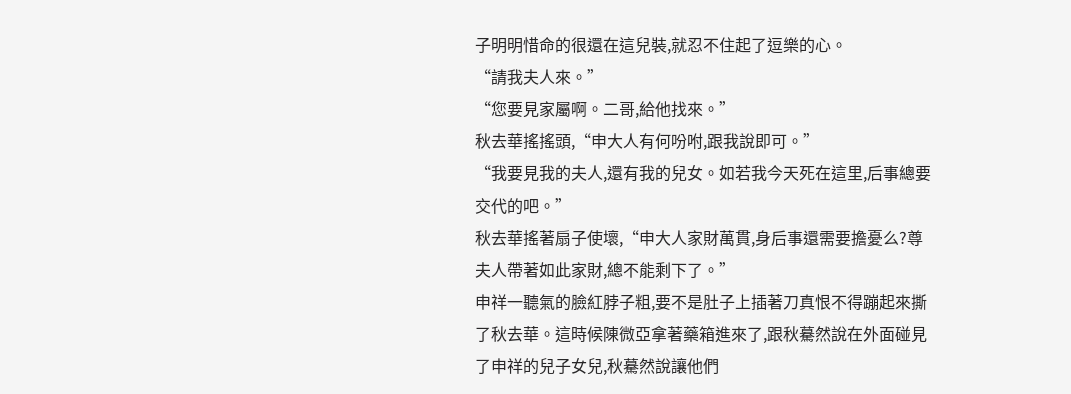子明明惜命的很還在這兒裝,就忍不住起了逗樂的心。
“請我夫人來。”
“您要見家屬啊。二哥,給他找來。”
秋去華搖搖頭,“申大人有何吩咐,跟我說即可。”
“我要見我的夫人,還有我的兒女。如若我今天死在這里,后事總要交代的吧。”
秋去華搖著扇子使壞,“申大人家財萬貫,身后事還需要擔憂么?尊夫人帶著如此家財,總不能剩下了。”
申祥一聽氣的臉紅脖子粗,要不是肚子上插著刀真恨不得蹦起來撕了秋去華。這時候陳微亞拿著藥箱進來了,跟秋驀然說在外面碰見了申祥的兒子女兒,秋驀然說讓他們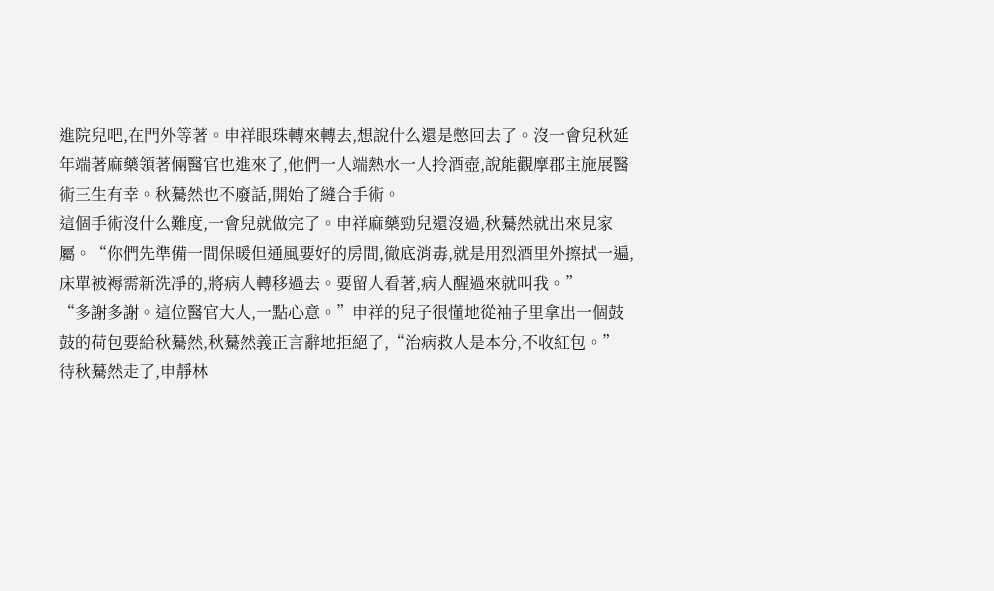進院兒吧,在門外等著。申祥眼珠轉來轉去,想說什么還是憋回去了。沒一會兒秋延年端著麻藥領著倆醫官也進來了,他們一人端熱水一人拎酒壺,說能觀摩郡主施展醫術三生有幸。秋驀然也不廢話,開始了縫合手術。
這個手術沒什么難度,一會兒就做完了。申祥麻藥勁兒還沒過,秋驀然就出來見家屬。“你們先準備一間保暖但通風要好的房間,徹底消毒,就是用烈酒里外擦拭一遍,床單被褥需新洗凈的,將病人轉移過去。要留人看著,病人醒過來就叫我。”
“多謝多謝。這位醫官大人,一點心意。”申祥的兒子很懂地從袖子里拿出一個鼓鼓的荷包要給秋驀然,秋驀然義正言辭地拒絕了,“治病救人是本分,不收紅包。”
待秋驀然走了,申靜林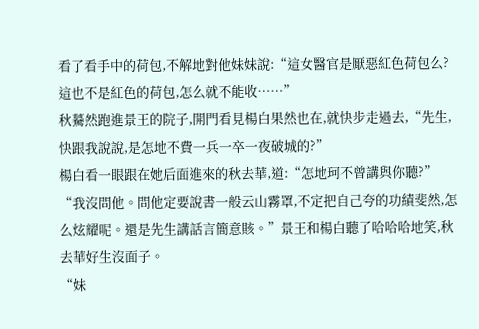看了看手中的荷包,不解地對他妹妹說:“這女醫官是厭惡紅色荷包么?這也不是紅色的荷包,怎么就不能收……”
秋驀然跑進景王的院子,開門看見楊白果然也在,就快步走過去,“先生,快跟我說說,是怎地不費一兵一卒一夜破城的?”
楊白看一眼跟在她后面進來的秋去華,道:“怎地珂不曾講與你聽?”
“我沒問他。問他定要說書一般云山霧罩,不定把自己夸的功績斐然,怎么炫耀呢。還是先生講話言簡意賅。”景王和楊白聽了哈哈哈地笑,秋去華好生沒面子。
“妹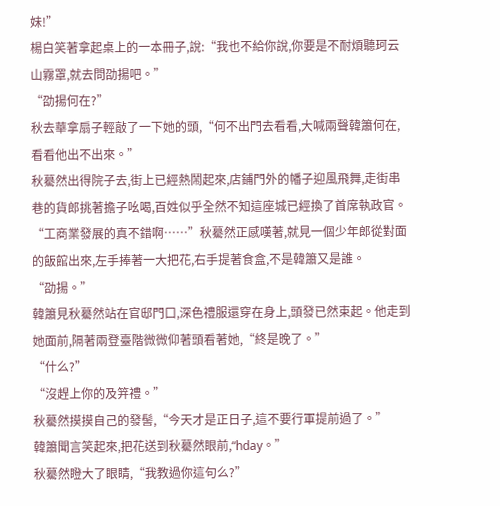妹!”
楊白笑著拿起桌上的一本冊子,說:“我也不給你說,你要是不耐煩聽珂云山霧罩,就去問劭揚吧。”
“劭揚何在?”
秋去華拿扇子輕敲了一下她的頭,“何不出門去看看,大喊兩聲韓簫何在,看看他出不出來。”
秋驀然出得院子去,街上已經熱鬧起來,店鋪門外的幡子迎風飛舞,走街串巷的貨郎挑著擔子吆喝,百姓似乎全然不知這座城已經換了首席執政官。“工商業發展的真不錯啊……”秋驀然正感嘆著,就見一個少年郎從對面的飯館出來,左手捧著一大把花,右手提著食盒,不是韓簫又是誰。
“劭揚。”
韓簫見秋驀然站在官邸門口,深色禮服還穿在身上,頭發已然束起。他走到她面前,隔著兩登臺階微微仰著頭看著她,“終是晚了。”
“什么?”
“沒趕上你的及笄禮。”
秋驀然摸摸自己的發髻,“今天才是正日子,這不要行軍提前過了。”
韓簫聞言笑起來,把花送到秋驀然眼前,“hday。”
秋驀然瞪大了眼睛,“我教過你這句么?”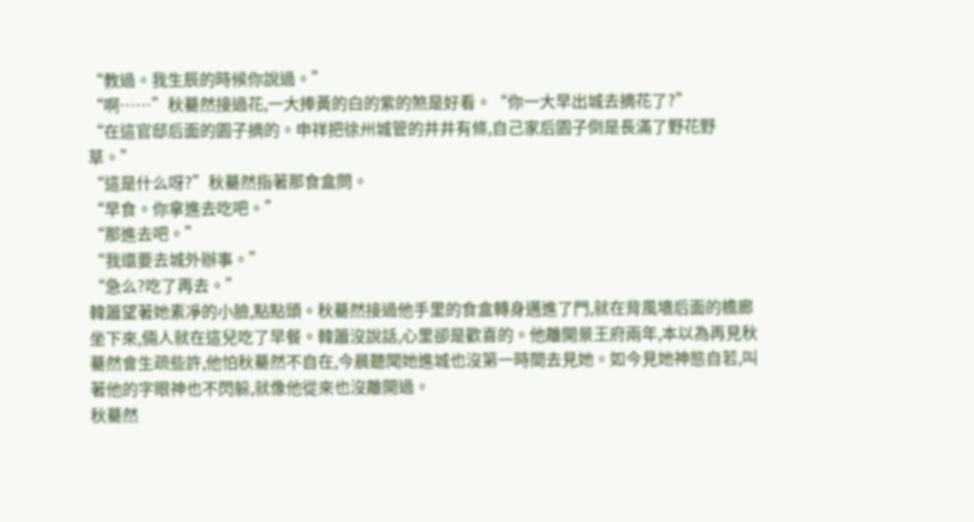“教過。我生辰的時候你說過。”
“啊……”秋驀然接過花,一大捧黃的白的紫的煞是好看。“你一大早出城去摘花了?”
“在這官邸后面的園子摘的。申祥把徐州城管的井井有條,自己家后園子倒是長滿了野花野草。”
“這是什么呀?”秋驀然指著那食盒問。
“早食。你拿進去吃吧。”
“那進去吧。”
“我還要去城外辦事。”
“急么?吃了再去。”
韓簫望著她素凈的小臉,點點頭。秋驀然接過他手里的食盒轉身邁進了門,就在背風墻后面的檐廊坐下來,倆人就在這兒吃了早餐。韓簫沒說話,心里卻是歡喜的。他離開景王府兩年,本以為再見秋驀然會生疏些許,他怕秋驀然不自在,今晨聽聞她進城也沒第一時間去見她。如今見她神態自若,叫著他的字眼神也不閃躲,就像他從來也沒離開過。
秋驀然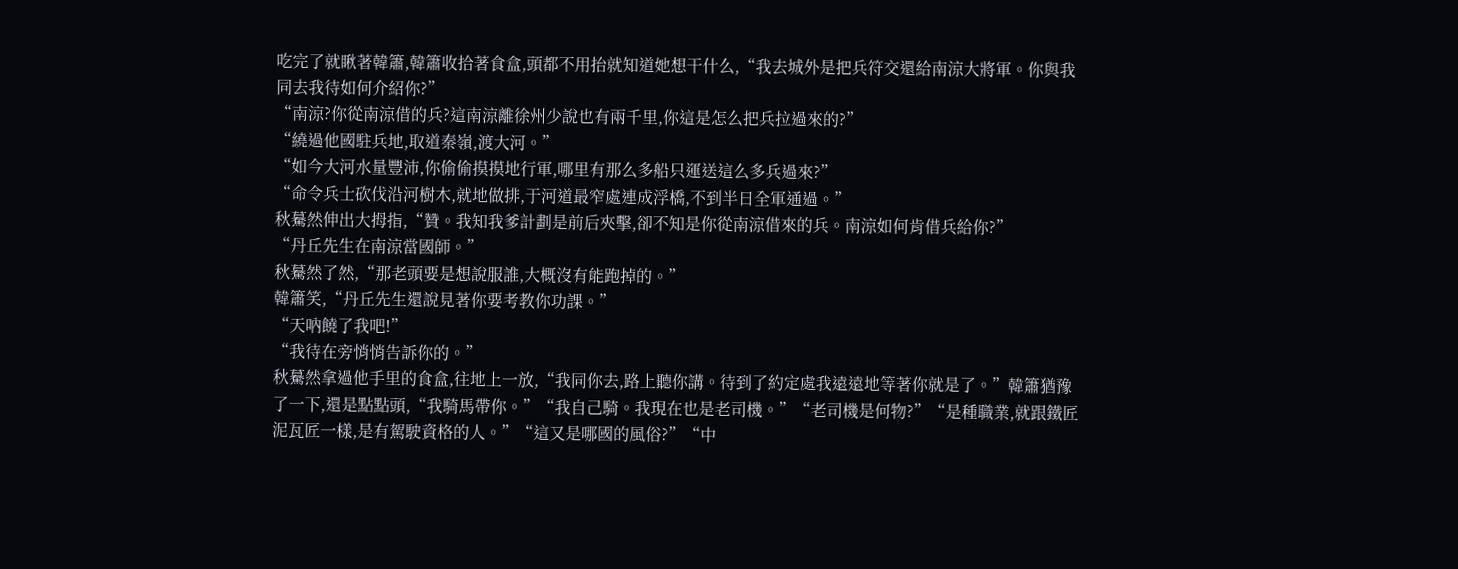吃完了就瞅著韓簫,韓簫收拾著食盒,頭都不用抬就知道她想干什么,“我去城外是把兵符交還給南涼大將軍。你與我同去我待如何介紹你?”
“南涼?你從南涼借的兵?這南涼離徐州少說也有兩千里,你這是怎么把兵拉過來的?”
“繞過他國駐兵地,取道秦嶺,渡大河。”
“如今大河水量豐沛,你偷偷摸摸地行軍,哪里有那么多船只運送這么多兵過來?”
“命令兵士砍伐沿河樹木,就地做排,于河道最窄處連成浮橋,不到半日全軍通過。”
秋驀然伸出大拇指,“贊。我知我爹計劃是前后夾擊,卻不知是你從南涼借來的兵。南涼如何肯借兵給你?”
“丹丘先生在南涼當國師。”
秋驀然了然,“那老頭要是想說服誰,大概沒有能跑掉的。”
韓簫笑,“丹丘先生還說見著你要考教你功課。”
“天吶饒了我吧!”
“我待在旁悄悄告訴你的。”
秋驀然拿過他手里的食盒,往地上一放,“我同你去,路上聽你講。待到了約定處我遠遠地等著你就是了。”韓簫猶豫了一下,還是點點頭,“我騎馬帶你。”“我自己騎。我現在也是老司機。”“老司機是何物?”“是種職業,就跟鐵匠泥瓦匠一樣,是有駕駛資格的人。”“這又是哪國的風俗?”“中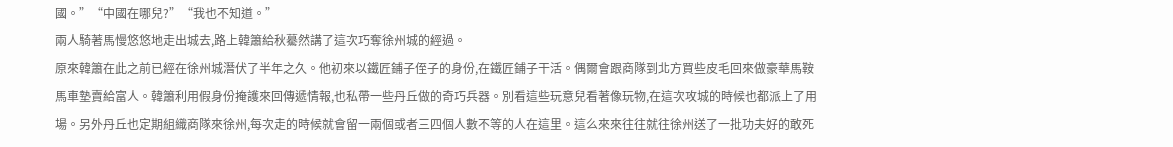國。”“中國在哪兒?”“我也不知道。”
兩人騎著馬慢悠悠地走出城去,路上韓簫給秋驀然講了這次巧奪徐州城的經過。
原來韓簫在此之前已經在徐州城潛伏了半年之久。他初來以鐵匠鋪子侄子的身份,在鐵匠鋪子干活。偶爾會跟商隊到北方買些皮毛回來做豪華馬鞍馬車墊賣給富人。韓簫利用假身份掩護來回傳遞情報,也私帶一些丹丘做的奇巧兵器。別看這些玩意兒看著像玩物,在這次攻城的時候也都派上了用場。另外丹丘也定期組織商隊來徐州,每次走的時候就會留一兩個或者三四個人數不等的人在這里。這么來來往往就往徐州送了一批功夫好的敢死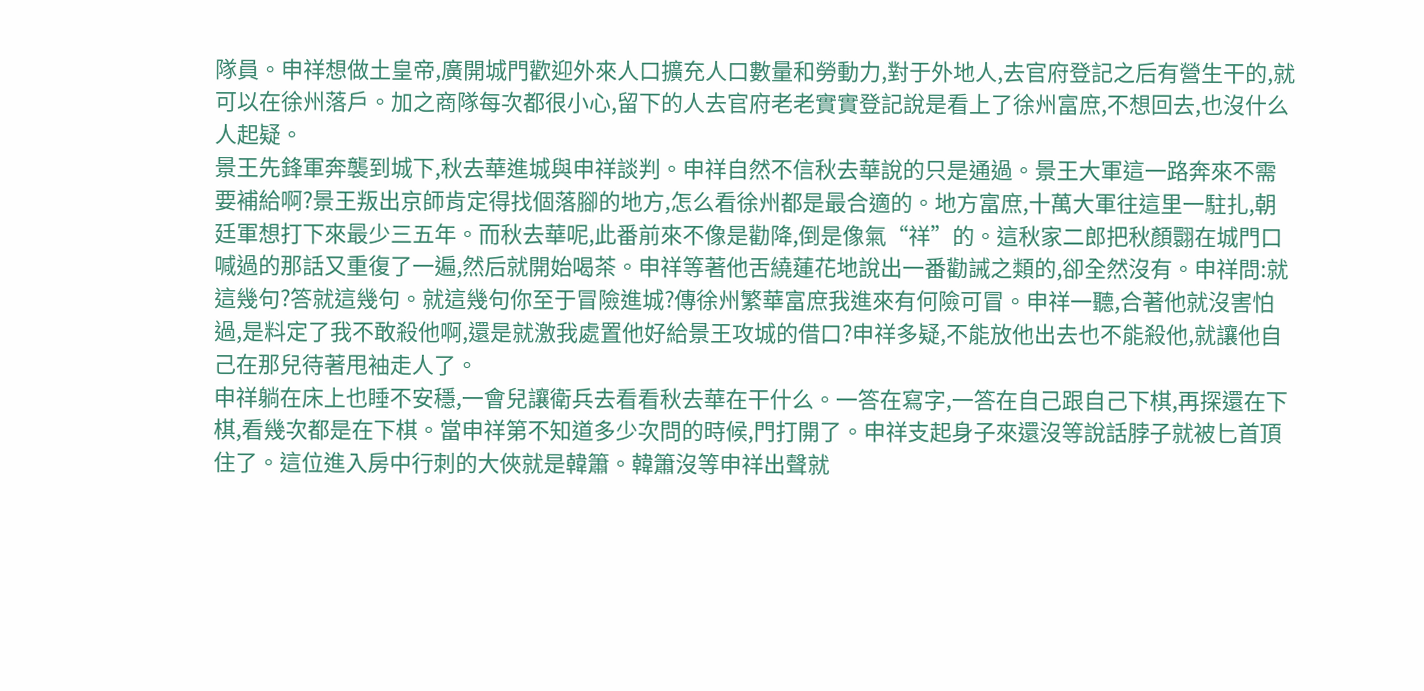隊員。申祥想做土皇帝,廣開城門歡迎外來人口擴充人口數量和勞動力,對于外地人,去官府登記之后有營生干的,就可以在徐州落戶。加之商隊每次都很小心,留下的人去官府老老實實登記說是看上了徐州富庶,不想回去,也沒什么人起疑。
景王先鋒軍奔襲到城下,秋去華進城與申祥談判。申祥自然不信秋去華說的只是通過。景王大軍這一路奔來不需要補給啊?景王叛出京師肯定得找個落腳的地方,怎么看徐州都是最合適的。地方富庶,十萬大軍往這里一駐扎,朝廷軍想打下來最少三五年。而秋去華呢,此番前來不像是勸降,倒是像氣“祥”的。這秋家二郎把秋顏翾在城門口喊過的那話又重復了一遍,然后就開始喝茶。申祥等著他舌繞蓮花地說出一番勸誡之類的,卻全然沒有。申祥問:就這幾句?答就這幾句。就這幾句你至于冒險進城?傳徐州繁華富庶我進來有何險可冒。申祥一聽,合著他就沒害怕過,是料定了我不敢殺他啊,還是就激我處置他好給景王攻城的借口?申祥多疑,不能放他出去也不能殺他,就讓他自己在那兒待著甩袖走人了。
申祥躺在床上也睡不安穩,一會兒讓衛兵去看看秋去華在干什么。一答在寫字,一答在自己跟自己下棋,再探還在下棋,看幾次都是在下棋。當申祥第不知道多少次問的時候,門打開了。申祥支起身子來還沒等說話脖子就被匕首頂住了。這位進入房中行刺的大俠就是韓簫。韓簫沒等申祥出聲就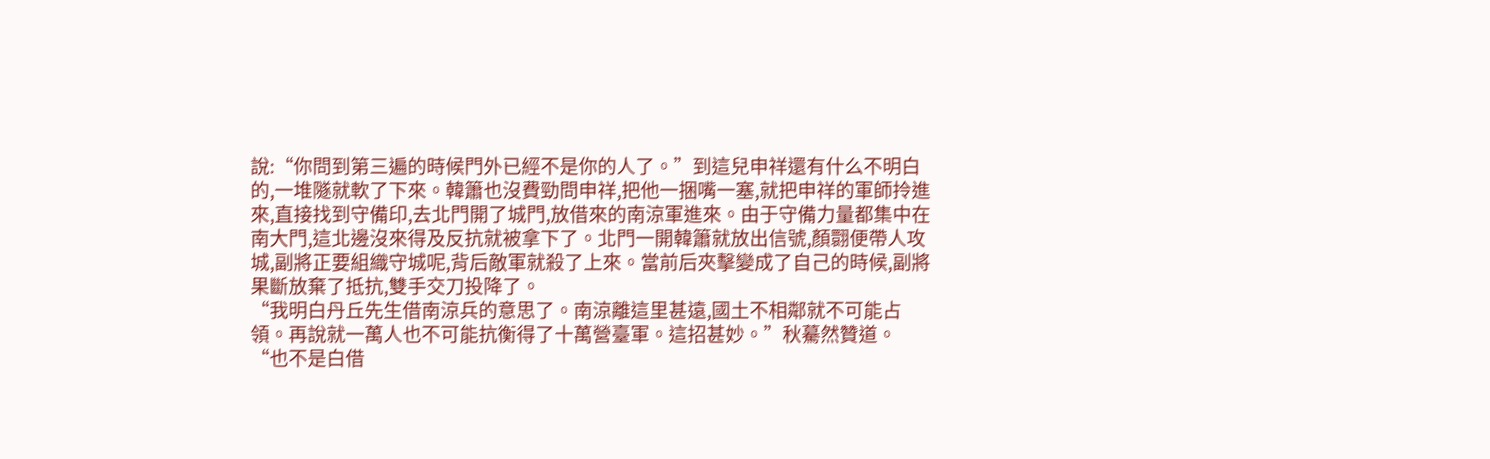說:“你問到第三遍的時候門外已經不是你的人了。”到這兒申祥還有什么不明白的,一堆隧就軟了下來。韓簫也沒費勁問申祥,把他一捆嘴一塞,就把申祥的軍師拎進來,直接找到守備印,去北門開了城門,放借來的南涼軍進來。由于守備力量都集中在南大門,這北邊沒來得及反抗就被拿下了。北門一開韓簫就放出信號,顏翾便帶人攻城,副將正要組織守城呢,背后敵軍就殺了上來。當前后夾擊變成了自己的時候,副將果斷放棄了抵抗,雙手交刀投降了。
“我明白丹丘先生借南涼兵的意思了。南涼離這里甚遠,國土不相鄰就不可能占領。再說就一萬人也不可能抗衡得了十萬營臺軍。這招甚妙。”秋驀然贊道。
“也不是白借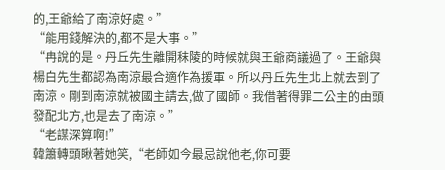的,王爺給了南涼好處。”
“能用錢解決的,都不是大事。”
“冉說的是。丹丘先生離開秣陵的時候就與王爺商議過了。王爺與楊白先生都認為南涼最合適作為援軍。所以丹丘先生北上就去到了南涼。剛到南涼就被國主請去,做了國師。我借著得罪二公主的由頭發配北方,也是去了南涼。”
“老謀深算啊!”
韓簫轉頭瞅著她笑,“老師如今最忌說他老,你可要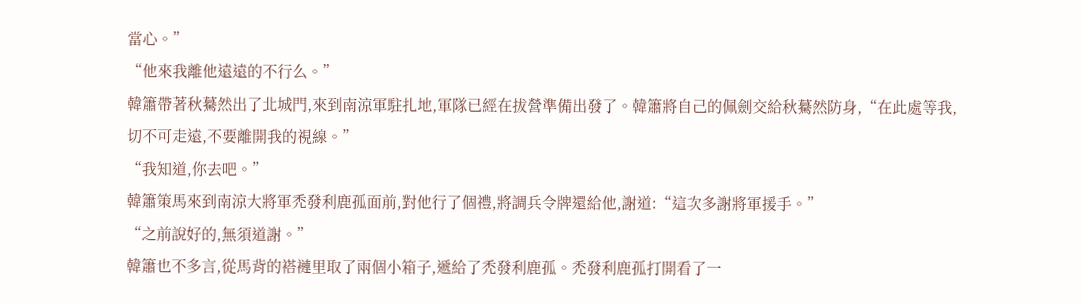當心。”
“他來我離他遠遠的不行么。”
韓簫帶著秋驀然出了北城門,來到南涼軍駐扎地,軍隊已經在拔營準備出發了。韓簫將自己的佩劍交給秋驀然防身,“在此處等我,切不可走遠,不要離開我的視線。”
“我知道,你去吧。”
韓簫策馬來到南涼大將軍禿發利鹿孤面前,對他行了個禮,將調兵令牌還給他,謝道:“這次多謝將軍援手。”
“之前說好的,無須道謝。”
韓簫也不多言,從馬背的褡褳里取了兩個小箱子,遞給了禿發利鹿孤。禿發利鹿孤打開看了一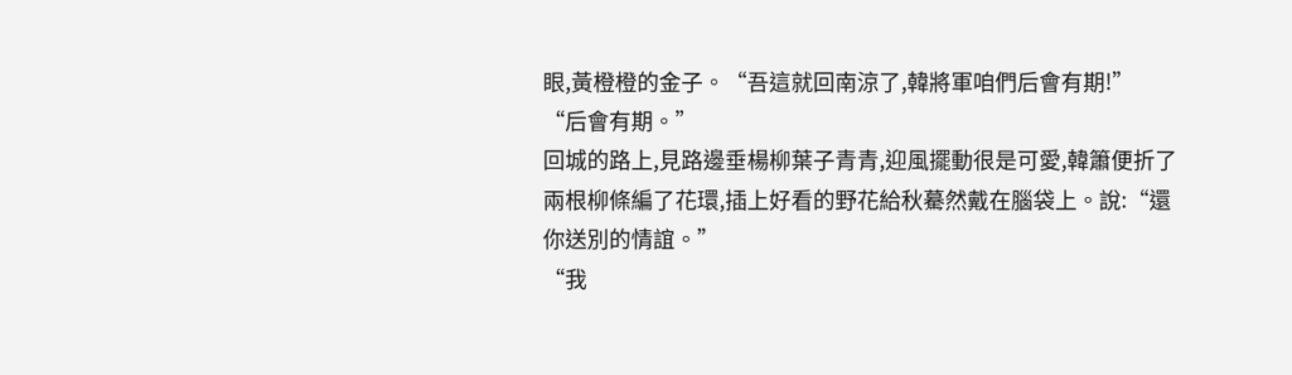眼,黃橙橙的金子。“吾這就回南涼了,韓將軍咱們后會有期!”
“后會有期。”
回城的路上,見路邊垂楊柳葉子青青,迎風擺動很是可愛,韓簫便折了兩根柳條編了花環,插上好看的野花給秋驀然戴在腦袋上。說:“還你送別的情誼。”
“我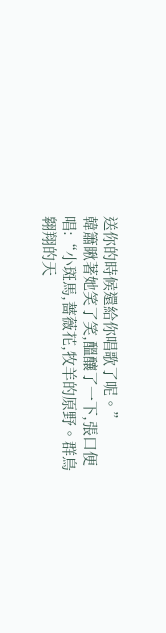送你的時候還給你唱歌了呢。”
韓簫瞅著她笑了笑,醞釀了一下,張口便唱:“小斑馬,薔薇花,牧羊的原野。群鳥翱翔的天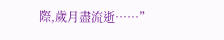際,歲月盡流逝……”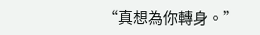“真想為你轉身。”